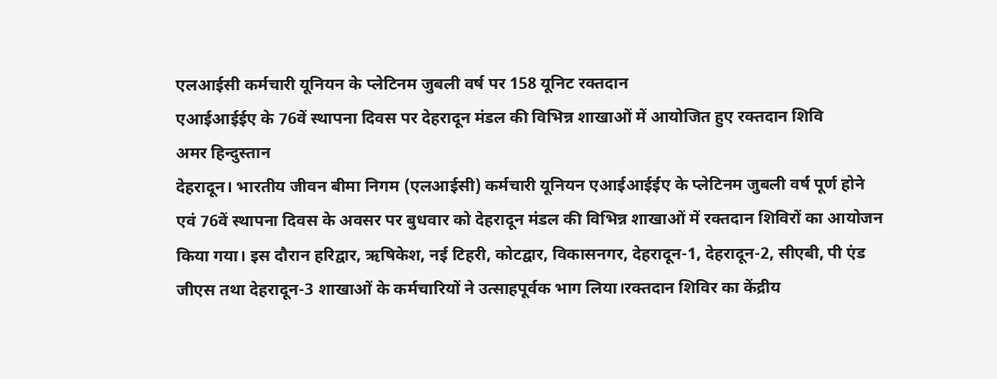एलआईसी कर्मचारी यूनियन के प्लेटिनम जुबली वर्ष पर 158 यूनिट रक्तदान
एआईआईईए के 76वें स्थापना दिवस पर देहरादून मंडल की विभिन्न शाखाओं में आयोजित हुए रक्तदान शिवि
अमर हिन्दुस्तान
देहरादून। भारतीय जीवन बीमा निगम (एलआईसी) कर्मचारी यूनियन एआईआईईए के प्लेटिनम जुबली वर्ष पूर्ण होने एवं 76वें स्थापना दिवस के अवसर पर बुधवार को देहरादून मंडल की विभिन्न शाखाओं में रक्तदान शिविरों का आयोजन किया गया। इस दौरान हरिद्वार, ऋषिकेश, नई टिहरी, कोटद्वार, विकासनगर, देहरादून-1, देहरादून-2, सीएबी, पी एंड जीएस तथा देहरादून-3 शाखाओं के कर्मचारियों ने उत्साहपूर्वक भाग लिया।रक्तदान शिविर का केंद्रीय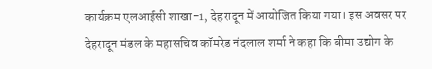कार्यक्रम एलआईसी शाखा-1, देहरादून में आयोजित किया गया। इस अवसर पर देहरादून मंडल के महासचिव कॉमरेड नंदलाल शर्मा ने कहा कि बीमा उद्योग के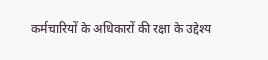कर्मचारियों के अधिकारों की रक्षा के उद्देश्य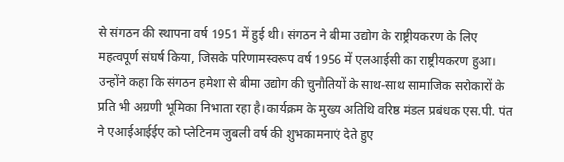से संगठन की स्थापना वर्ष 1951 में हुई थी। संगठन ने बीमा उद्योग के राष्ट्रीयकरण के लिए महत्वपूर्ण संघर्ष किया, जिसके परिणामस्वरूप वर्ष 1956 में एलआईसी का राष्ट्रीयकरण हुआ। उन्होंने कहा कि संगठन हमेशा से बीमा उद्योग की चुनौतियों के साथ-साथ सामाजिक सरोकारों के प्रति भी अग्रणी भूमिका निभाता रहा है।कार्यक्रम के मुख्य अतिथि वरिष्ठ मंडल प्रबंधक एस.पी. पंत ने एआईआईईए को प्लेटिनम जुबली वर्ष की शुभकामनाएं देते हुए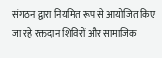संगठन द्वारा नियमित रूप से आयोजित किए जा रहे रक्तदान शिविरों और सामाजिक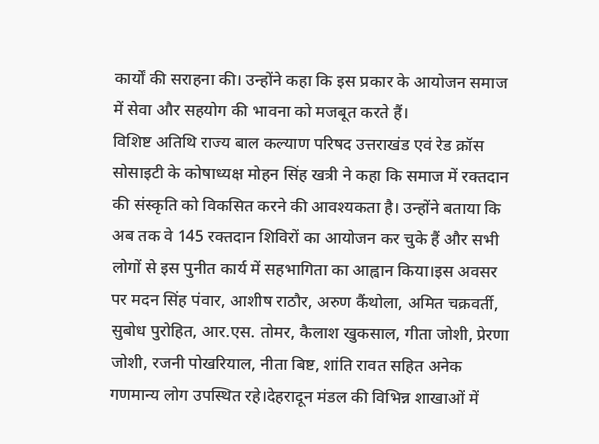कार्यों की सराहना की। उन्होंने कहा कि इस प्रकार के आयोजन समाज में सेवा और सहयोग की भावना को मजबूत करते हैं।
विशिष्ट अतिथि राज्य बाल कल्याण परिषद उत्तराखंड एवं रेड क्रॉस सोसाइटी के कोषाध्यक्ष मोहन सिंह खत्री ने कहा कि समाज में रक्तदान की संस्कृति को विकसित करने की आवश्यकता है। उन्होंने बताया कि अब तक वे 145 रक्तदान शिविरों का आयोजन कर चुके हैं और सभी लोगों से इस पुनीत कार्य में सहभागिता का आह्वान किया।इस अवसर पर मदन सिंह पंवार, आशीष राठौर, अरुण कैंथोला, अमित चक्रवर्ती, सुबोध पुरोहित, आर.एस. तोमर, कैलाश खुकसाल, गीता जोशी, प्रेरणा जोशी, रजनी पोखरियाल, नीता बिष्ट, शांति रावत सहित अनेक गणमान्य लोग उपस्थित रहे।देहरादून मंडल की विभिन्न शाखाओं में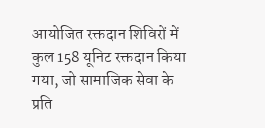आयोजित रक्तदान शिविरों में कुल 158 यूनिट रक्तदान किया गया, जो सामाजिक सेवा के प्रति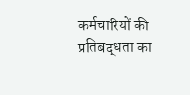कर्मचारियों की प्रतिबद्धता का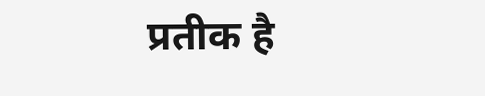प्रतीक है